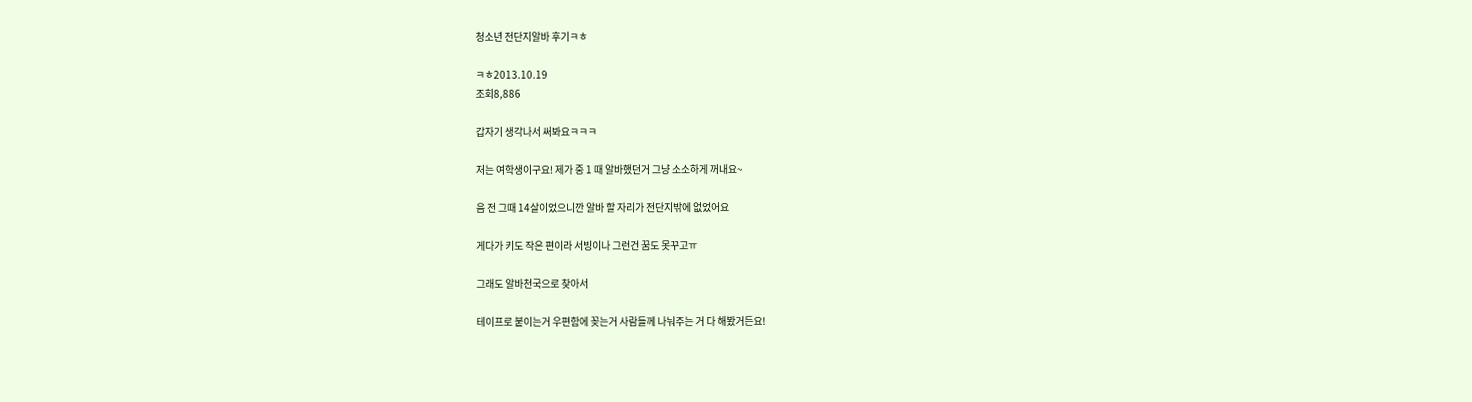청소년 전단지알바 후기ㅋㅎ

ㅋㅎ2013.10.19
조회8,886

갑자기 생각나서 써봐요ㅋㅋㅋ

저는 여학생이구요! 제가 중 1 때 알바했던거 그냥 소소하게 꺼내요~

음 전 그때 14살이었으니깐 알바 할 자리가 전단지밖에 없었어요

게다가 키도 작은 편이라 서빙이나 그런건 꿈도 못꾸고ㅠ

그래도 알바천국으로 찾아서

테이프로 붙이는거 우편함에 꽂는거 사람들께 나눠주는 거 다 해봤거든요!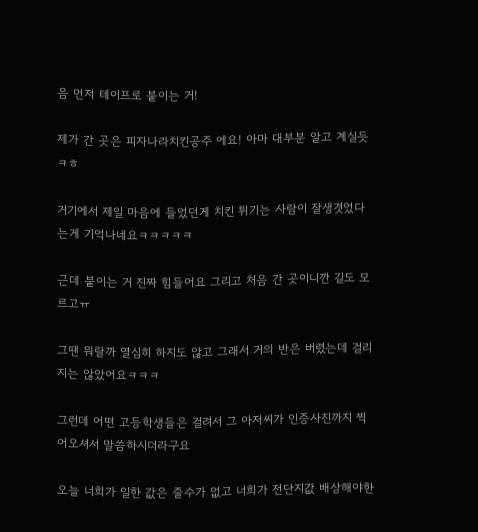음 먼저 테이프로 붙이는 거!

제가 간 곳은 피자나라치킨공주 에요! 아마 대부분 알고 계실듯ㅋㅎ

거기에서 제일 마음에 들었던게 치킨 튀기는 사람이 잘생겻었다는게 기억나네요ㅋㅋㅋㅋㅋ

근데 붙이는 거 진짜 힘들어요 그리고 처음 간 곳이니깐 길도 모르고ㅠ

그땐 뭐랄까 열심히 하지도 않고 그래서 거의 반은 버렸는데 걸리지는 않았어요ㅋㅋㅋ

그런데 어떤 고등학생들은 걸려서 그 아저씨가 인증사진까지 찍어오셔서 말씀하시더라구요

오늘 너희가 일한 값은 줄수가 없고 너희가 전단지값 배상해야한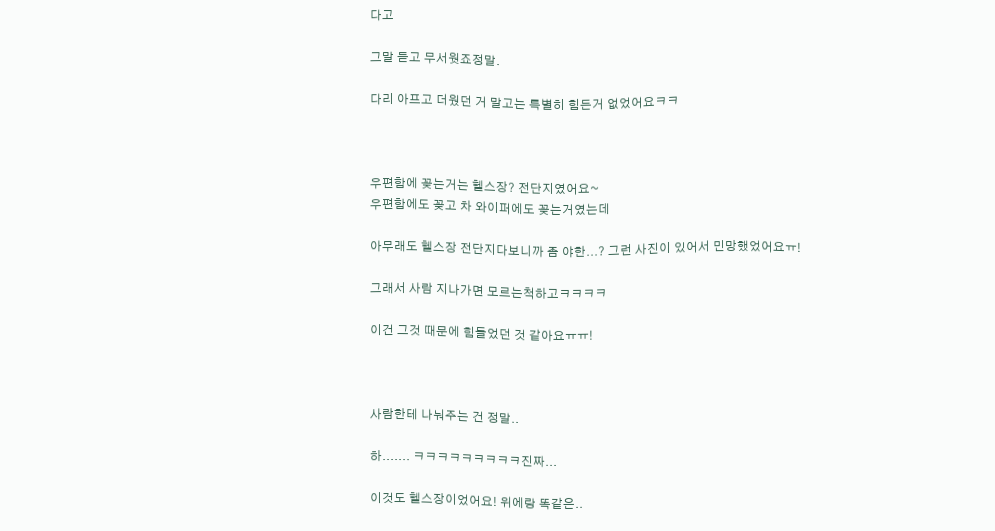다고

그말 듣고 무서웟죠정말.

다리 아프고 더웠던 거 말고는 특별히 힘든거 없었어요ㅋㅋ



우편함에 꽂는거는 헬스장? 전단지였어요~
우편함에도 꽂고 차 와이퍼에도 꽂는거였는데

아무래도 헬스장 전단지다보니까 좀 야한...? 그런 사진이 있어서 민망했었어요ㅠ!

그래서 사람 지나가면 모르는척하고ㅋㅋㅋㅋ

이건 그것 때문에 힘들었던 것 같아요ㅠㅠ!



사람한테 나눠주는 건 정말..

하....... ㅋㅋㅋㅋㅋㅋㅋㅋㅋ진짜...

이것도 헬스장이었어요! 위에랑 똑같은..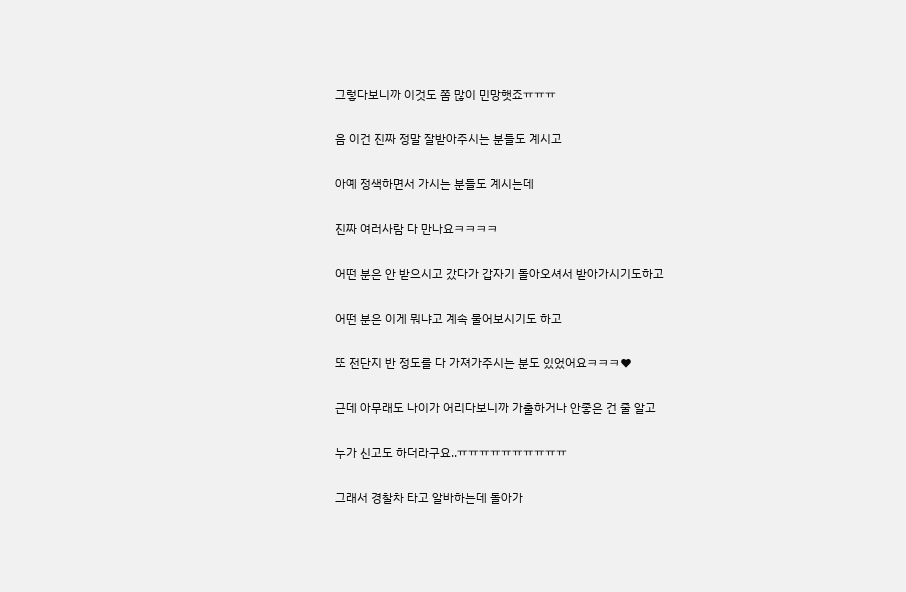그렇다보니까 이것도 쫌 많이 민망햇죠ㅠㅠㅠ

음 이건 진짜 정말 잘받아주시는 분들도 계시고

아예 정색하면서 가시는 분들도 계시는데

진짜 여러사람 다 만나요ㅋㅋㅋㅋ

어떤 분은 안 받으시고 갔다가 갑자기 돌아오셔서 받아가시기도하고

어떤 분은 이게 뭐냐고 계속 물어보시기도 하고

또 전단지 반 정도를 다 가져가주시는 분도 있었어요ㅋㅋㅋ♥

근데 아무래도 나이가 어리다보니까 가출하거나 안좋은 건 줄 알고

누가 신고도 하더라구요..ㅠㅠㅠㅠㅠㅠㅠㅠㅠㅠ

그래서 경찰차 타고 알바하는데 돌아가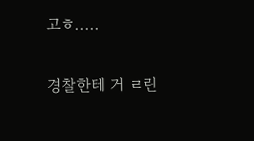고ㅎ.....

경찰한테 거 ㄹ린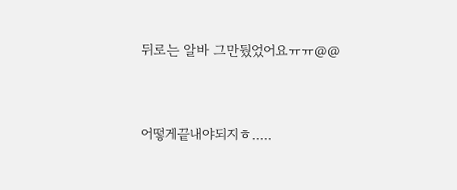뒤로는 알바 그만뒀었어요ㅠㅠ@@



어떻게끝내야되지ㅎ.....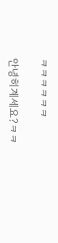ㅋㅋㅋㅋㅋㅋ

안녕히계세요?ㅋㅋ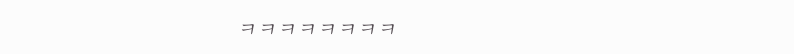ㅋㅋㅋㅋㅋㅋㅋㅋ